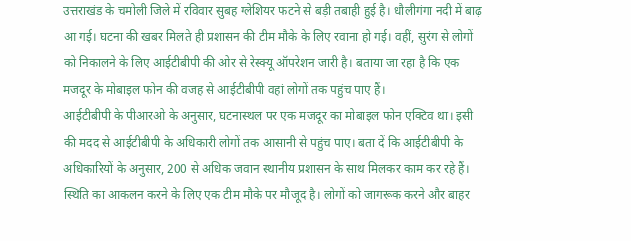उत्तराखंड के चमोली जिले में रविवार सुबह ग्लेशियर फटने से बड़ी तबाही हुई है। धौलीगंगा नदी में बाढ़ आ गई। घटना की खबर मिलते ही प्रशासन की टीम मौके के लिए रवाना हो गई। वहीं, सुरंग से लोगों को निकालने के लिए आईटीबीपी की ओर से रेस्क्यू ऑपरेशन जारी है। बताया जा रहा है कि एक मजदूर के मोबाइल फोन की वजह से आईटीबीपी वहां लोगों तक पहुंच पाए हैं।
आईटीबीपी के पीआरओ के अनुसार, घटनास्थल पर एक मजदूर का मोबाइल फोन एक्टिव था। इसी की मदद से आईटीबीपी के अधिकारी लोगों तक आसानी से पहुंच पाए। बता दें कि आईटीबीपी के अधिकारियों के अनुसार, 200 से अधिक जवान स्थानीय प्रशासन के साथ मिलकर काम कर रहे हैं। स्थिति का आकलन करने के लिए एक टीम मौके पर मौजूद है। लोगों को जागरूक करने और बाहर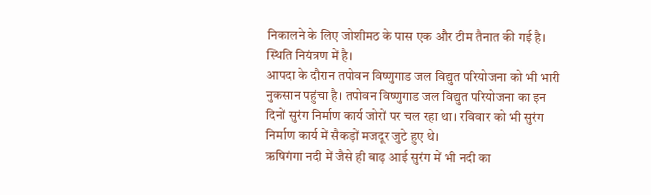निकालने के लिए जोशीमठ के पास एक और टीम तैनात की गई है। स्थिति नियंत्रण में है।
आपदा के दौरान तपोवन विष्णुगाड जल विद्युत परियोजना को भी भारी नुकसान पहुंचा है। तपोवन विष्णुगाड जल विद्युत परियोजना का इन दिनों सुरंग निर्माण कार्य जोरों पर चल रहा था। रविवार को भी सुरंग निर्माण कार्य में सैकड़ों मजदूर जुटे हुए थे।
ऋषिगंगा नदी में जैसे ही बाढ़ आई सुरंग में भी नदी का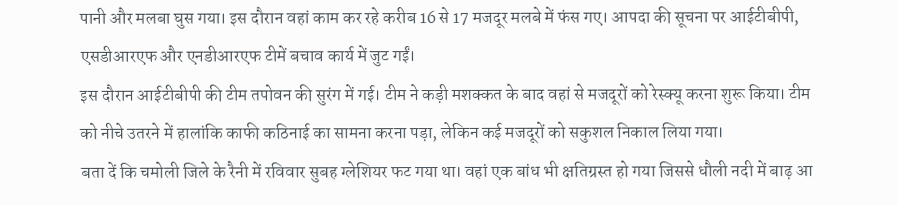पानी और मलबा घुस गया। इस दौरान वहां काम कर रहे करीब 16 से 17 मजदूर मलबे में फंस गए। आपदा की सूचना पर आईटीबीपी, एसडीआरएफ और एनडीआरएफ टीमें बचाव कार्य में जुट गईं।
इस दौरान आईटीबीपी की टीम तपोवन की सुरंग में गई। टीम ने कड़ी मशक्कत के बाद वहां से मजदूरों को रेस्क्यू करना शुरू किया। टीम को नीचे उतरने में हालांकि काफी कठिनाई का सामना करना पड़ा, लेकिन कई मजदूरों को सकुशल निकाल लिया गया।
बता दें कि चमोली जिले के रैनी में रविवार सुबह ग्लेशियर फट गया था। वहां एक बांध भी क्षतिग्रस्त हो गया जिससे धौली नदी में बाढ़ आ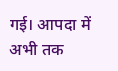गई। आपदा में अभी तक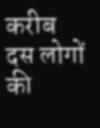करीब दस लोगों की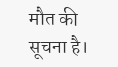मौत की सूचना है।